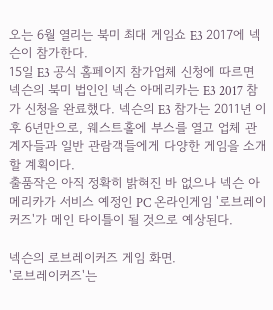오는 6월 열리는 북미 최대 게임쇼 E3 2017에 넥슨이 참가한다.
15일 E3 공식 홈페이지 참가업체 신청에 따르면 넥슨의 북미 법인인 넥슨 아메리카는 E3 2017 참가 신청을 완료했다. 넥슨의 E3 참가는 2011년 이후 6년만으로, 웨스트홀에 부스를 열고 업체 관계자들과 일반 관람객들에게 다양한 게임을 소개할 계획이다.
출품작은 아직 정확히 밝혀진 바 없으나 넥슨 아메리카가 서비스 예정인 PC 온라인게임 '로브레이커즈'가 메인 타이틀이 될 것으로 예상된다.

넥슨의 로브레이커즈 게임 화면.
'로브레이커즈'는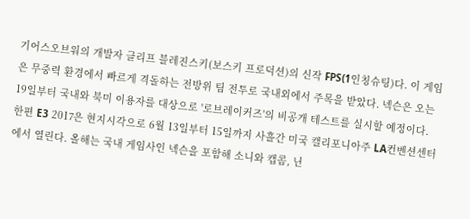기어스오브워의 개발자 클리프 블레진스키(보스키 프로덕션)의 신작 FPS(1인칭슈팅)다. 이 게임은 무중력 환경에서 빠르게 격돌하는 전방위 팀 전투로 국내외에서 주목을 받았다. 넥슨은 오는 19일부터 국내와 북미 이용자를 대상으로 '로브레이커즈'의 비공개 테스트를 실시할 예정이다.
한편 E3 2017은 현지시각으로 6월 13일부터 15일까지 사흘간 미국 캘리포니아주 LA컨벤션센터에서 열린다. 올해는 국내 게임사인 넥슨을 포함해 소니와 캡콤, 닌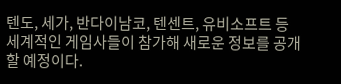텐도, 세가, 반다이남코, 텐센트, 유비소프트 등 세계적인 게임사들이 참가해 새로운 정보를 공개할 예정이다.